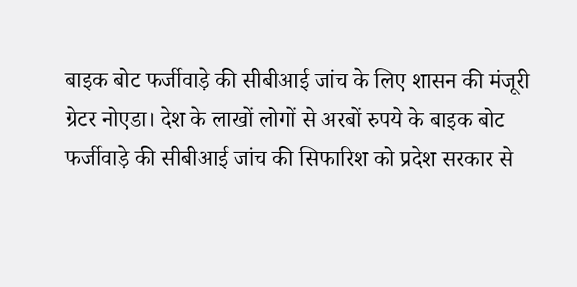बाइक बोट फर्जीवाड़े की सीबीआई जांच के लिए शासन की मंजूरी
ग्रेटर नोएडा। देश के लाखों लोगों से अरबों रुपये के बाइक बोट फर्जीवाड़े की सीबीआई जांच की सिफारिश को प्रदेश सरकार से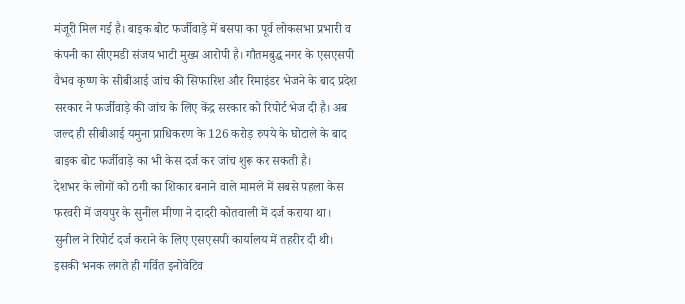मंजूरी मिल गई है। बाइक बोट फर्जीवाड़े में बसपा का पूर्व लोकसभा प्रभारी व कंपनी का सीएमडी संजय भाटी मुख्य आरोपी है। गौतमबुद्ध नगर के एसएसपी वैभव कृष्ण के सीबीआई जांच की सिफारिश और रिमाइंडर भेजने के बाद प्रदेश सरकार ने फर्जीवाड़े की जांच के लिए केंद्र सरकार को रिपोर्ट भेज दी है। अब जल्द ही सीबीआई यमुना प्राधिकरण के 126 करोड़ रुपये के घोटाले के बाद बाइक बोट फर्जीवाड़े का भी केस दर्ज कर जांच शुरू कर सकती है।
देशभर के लोगों को ठगी का शिकार बनाने वाले मामले में सबसे पहला केस फरवरी में जयपुर के सुनील मीणा ने दादरी कोतवाली में दर्ज कराया था। सुनील ने रिपोर्ट दर्ज कराने के लिए एसएसपी कार्यालय में तहरीर दी थी। इसकी भनक लगते ही गर्वित इनोवेटिव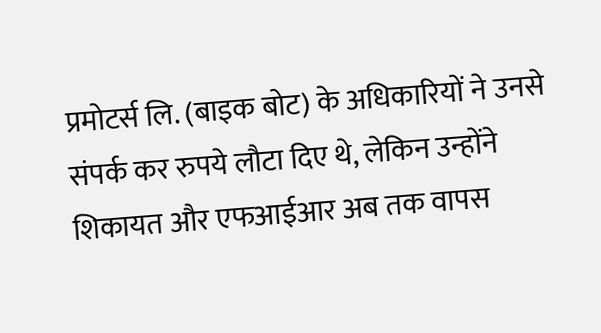प्रमोटर्स लि. (बाइक बोट) के अधिकारियों ने उनसे संपर्क कर रुपये लौटा दिए थे, लेकिन उन्होंने शिकायत और एफआईआर अब तक वापस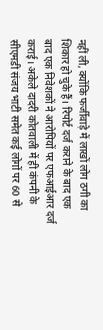नहीं ली, क्योंकि फर्जीवाड़े में लाखों लोग ठगी का शिकार हो चुके हैं। रिपोर्ट दर्ज कराने के बाद एक बाद एक निवेशकों ने आरोपियों पर एफआईआर दर्ज कराई। अकेले दादरी कोतवाली में ही कंपनी के सीएमडी संजय भाटी समेत कई लोगों पर 60 से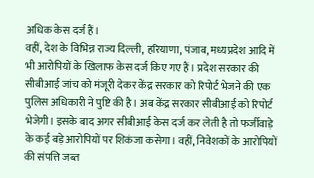अधिक केस दर्ज हैं।
वहीं, देश के विभिन्न राज्य दिल्ली, हरियाणा, पंजाब, मध्यप्रदेश आदि में भी आरोपियों के खिलाफ केस दर्ज किए गए हैं। प्रदेश सरकार की सीबीआई जांच को मंजूरी देकर केंद्र सरकार को रिपोर्ट भेजने की एक पुलिस अधिकारी ने पुष्टि की है। अब केंद्र सरकार सीबीआई को रिपोर्ट भेजेगी। इसके बाद अगर सीबीआई केस दर्ज कर लेती है तो फर्जीवाड़े के कई बड़े आरोपियों पर शिकंजा कसेगा। वहीं, निवेशकों के आरोपियों की संपत्ति जब्त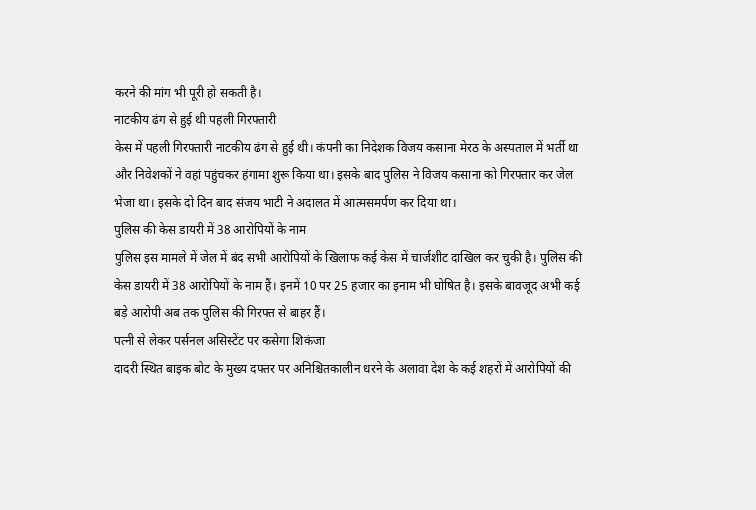करने की मांग भी पूरी हो सकती है।
नाटकीय ढंग से हुई थी पहली गिरफ्तारी
केस में पहली गिरफ्तारी नाटकीय ढंग से हुई थी। कंपनी का निदेशक विजय कसाना मेरठ के अस्पताल में भर्ती था और निवेशकों ने वहां पहुंचकर हंगामा शुरू किया था। इसके बाद पुलिस ने विजय कसाना को गिरफ्तार कर जेल भेजा था। इसके दो दिन बाद संजय भाटी ने अदालत में आत्मसमर्पण कर दिया था।
पुलिस की केस डायरी में 38 आरोपियों के नाम
पुलिस इस मामले में जेल में बंद सभी आरोपियों के खिलाफ कई केस में चार्जशीट दाखिल कर चुकी है। पुलिस की केस डायरी में 38 आरोपियों के नाम हैं। इनमें 10 पर 25 हजार का इनाम भी घोषित है। इसके बावजूद अभी कई बड़े आरोपी अब तक पुलिस की गिरफ्त से बाहर हैं।
पत्नी से लेकर पर्सनल असिस्टेंट पर कसेगा शिकंजा
दादरी स्थित बाइक बोट के मुख्य दफ्तर पर अनिश्चितकालीन धरने के अलावा देश के कई शहरों में आरोपियों की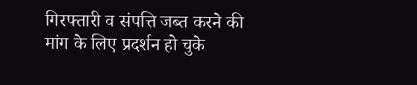गिरफ्तारी व संपत्ति जब्त करने की मांग के लिए प्रदर्शन हो चुके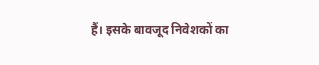हैं। इसके बावजूद निवेशकों का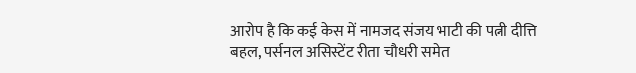आरोप है कि कई केस में नामजद संजय भाटी की पत्नी दीत्ति बहल, पर्सनल असिस्टेंट रीता चौधरी समेत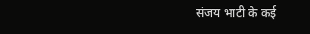संजय भाटी के कई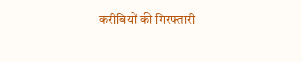करीबियों की गिरफ्तारी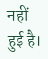नहीं हुई है।